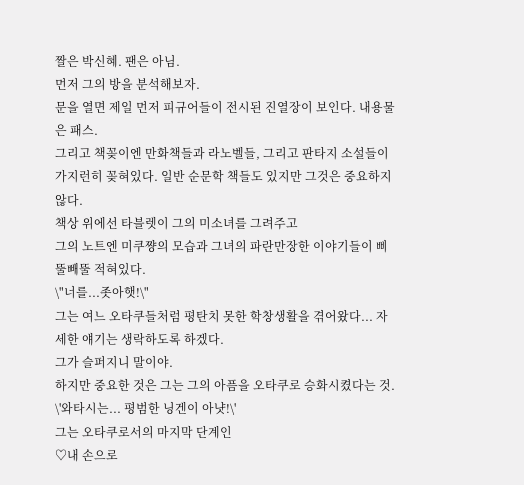짤은 박신혜. 팬은 아님.
먼저 그의 방을 분석해보자.
문을 열면 제일 먼저 피규어들이 전시된 진열장이 보인다. 내용물은 패스.
그리고 책꽂이엔 만화책들과 라노벨들, 그리고 판타지 소설들이 가지런히 꽂혀있다. 일반 순문학 책들도 있지만 그것은 중요하지 않다.
책상 위에선 타블렛이 그의 미소녀를 그려주고
그의 노트엔 미쿠쨩의 모습과 그녀의 파란만장한 이야기들이 삐뚤빼뚤 적혀있다.
\"너를...좃아햇!\"
그는 여느 오타쿠들처럼 평탄치 못한 학창생활을 겪어왔다... 자세한 얘기는 생락하도록 하겠다.
그가 슬퍼지니 말이야.
하지만 중요한 것은 그는 그의 아픔을 오타쿠로 승화시켰다는 것.
\'와타시는... 평범한 닝겐이 아냣!\'
그는 오타쿠로서의 마지막 단계인
♡내 손으로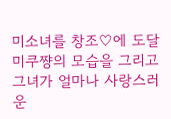미소녀를 창조♡에 도달
미쿠쨩의 모습을 그리고 그녀가 얼마나 사랑스러운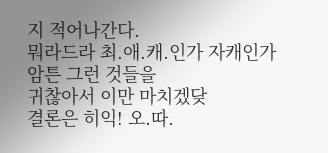지 적어나간다.
뭐라드라 최.애.캐.인가 자캐인가
암튼 그런 것들을
귀찮아서 이만 마치겠닺
결론은 히익! 오.따.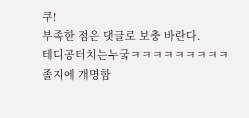쿠!
부족한 점은 댓글로 보충 바란다.
테디공터치는누궄ㅋㅋㅋㅋㅋㅋㅋㅋㅋ
졸지에 개명함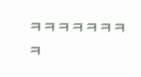ㅋㅋㅋㅋㅋㅋㅋㅋ